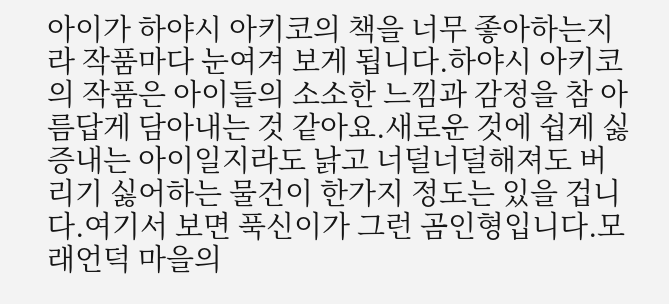아이가 하야시 아키코의 책을 너무 좋아하는지라 작품마다 눈여겨 보게 됩니다.하야시 아키코의 작품은 아이들의 소소한 느낌과 감정을 참 아름답게 담아내는 것 같아요.새로운 것에 쉽게 싫증내는 아이일지라도 낡고 너덜너덜해져도 버리기 싫어하는 물건이 한가지 정도는 있을 겁니다.여기서 보면 푹신이가 그런 곰인형입니다.모래언덕 마을의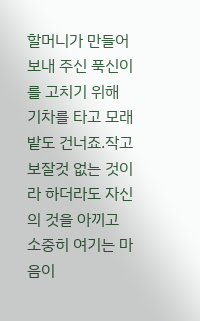할머니가 만들어 보내 주신 푹신이를 고치기 위해 기차를 타고 모래밭도 건너죠.작고 보잘것 없는 것이라 하더라도 자신의 것을 아끼고 소중히 여기는 마음이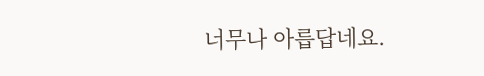너무나 아릅답네요.